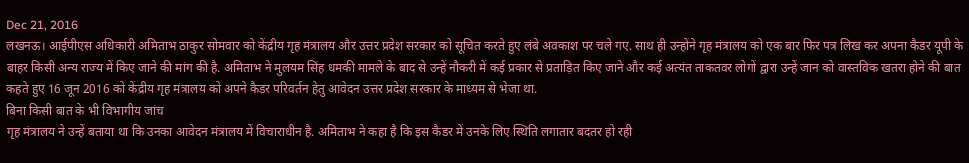Dec 21, 2016
लखनऊ। आईपीएस अधिकारी अमिताभ ठाकुर सोमवार को केंद्रीय गृह मंत्रालय और उत्तर प्रदेश सरकार को सूचित करते हुए लंबे अवकाश पर चले गए. साथ ही उन्होंने गृह मंत्रालय को एक बार फिर पत्र लिख कर अपना कैडर यूपी के बाहर किसी अन्य राज्य में किए जाने की मांग की है. अमिताभ ने मुलयम सिंह धमकी मामले के बाद से उन्हें नौकरी में कई प्रकार से प्रताड़ित किए जाने और कई अत्यंत ताकतवर लोगों द्वारा उन्हें जान को वास्तविक खतरा होने की बात कहते हुए 16 जून 2016 को केंद्रीय गृह मंत्रालय को अपने कैडर परिवर्तन हेतु आवेदन उत्तर प्रदेश सरकार के माध्यम से भेजा था.
बिना किसी बात के भी विभागीय जांच
गृह मंत्रालय ने उन्हें बताया था कि उनका आवेदन मंत्रालय में विचाराधीन है. अमिताभ ने कहा है कि इस कैडर में उनके लिए स्थिति लगातार बदतर हो रही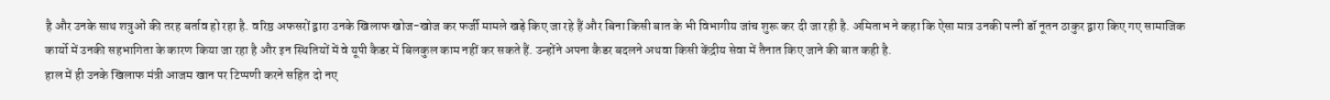है और उनके साथ शत्रुओं की तरह बर्ताव हो रहा है. वरिष्ठ अफसरों द्वारा उनके खिलाफ खोज-खोज कर फर्जी मामले खड़े किए जा रहे हैं और बिना किसी बात के भी विभागीय जांच शुरू कर दी जा रही है. अमिताभ ने कहा कि ऐसा मात्र उनकी पत्नी डॉ नूतन ठाकुर द्वारा किए गए सामाजिक कार्यो में उनकी सहभागिता के कारण किया जा रहा है और इन स्थितियों में वे यूपी कैडर में बिलकुल काम नहीं कर सकते हैं. उन्होंने अपना कैडर बदलने अथवा किसी केंद्रीय सेवा में तैनात किए जाने की बात कही है.
हाल में ही उनके खिलाफ मंत्री आजम खान पर टिप्पणी करने सहित दो नए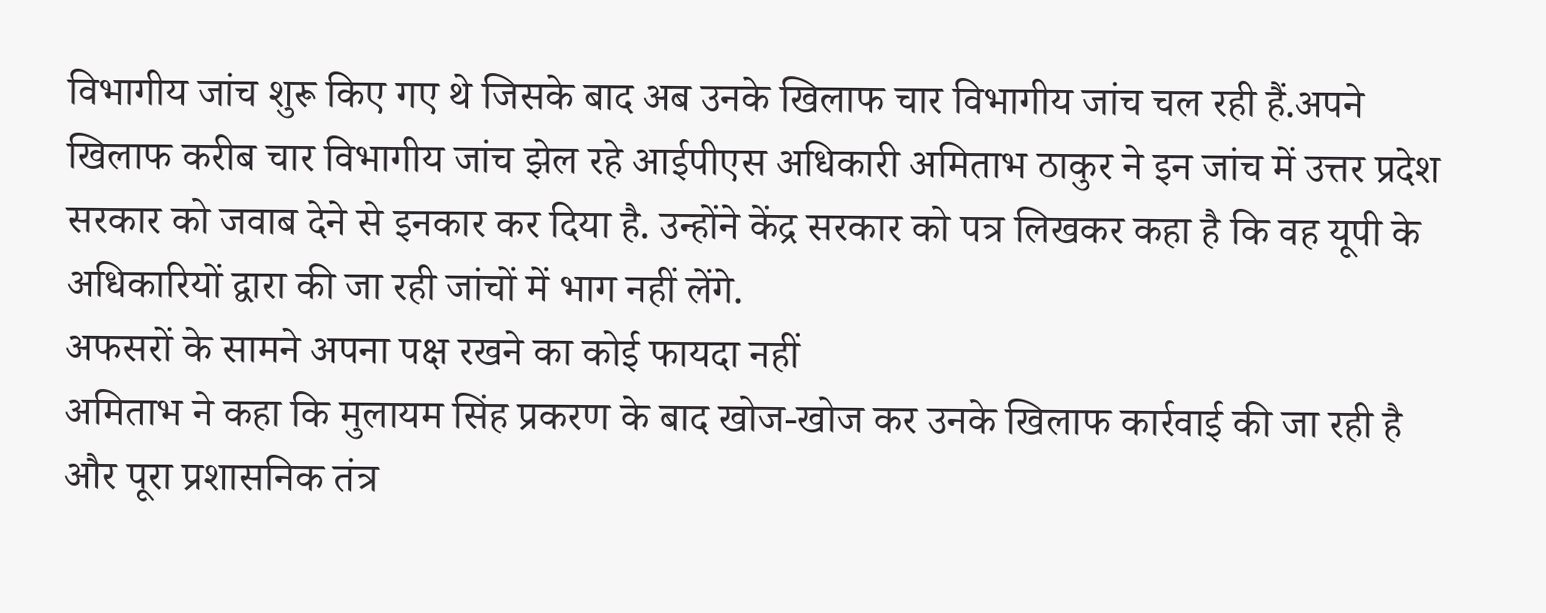विभागीय जांच शुरू किए गए थे जिसके बाद अब उनके खिलाफ चार विभागीय जांच चल रही हैं.अपने खिलाफ करीब चार विभागीय जांच झेल रहे आईपीएस अधिकारी अमिताभ ठाकुर ने इन जांच में उत्तर प्रदेश सरकार को जवाब देने से इनकार कर दिया है. उन्होंने केंद्र सरकार को पत्र लिखकर कहा है कि वह यूपी के अधिकारियों द्वारा की जा रही जांचों में भाग नहीं लेंगे.
अफसरों के सामने अपना पक्ष रखने का कोई फायदा नहीं
अमिताभ ने कहा कि मुलायम सिंह प्रकरण के बाद खोज-खोज कर उनके खिलाफ कार्रवाई की जा रही है और पूरा प्रशासनिक तंत्र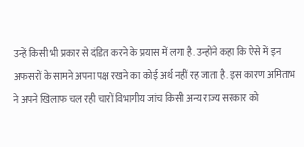उन्हें किसी भी प्रकार से दंडित करने के प्रयास में लगा है. उन्होंने कहा कि ऐसे में इन अफसरों के सामने अपना पक्ष रखने का कोई अर्थ नहीं रह जाता है. इस कारण अमिताभ ने अपने खिलाफ चल रही चारों विभागीय जांच किसी अन्य राज्य सरकार को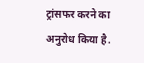ट्रांसफर करने का अनुरोध किया है.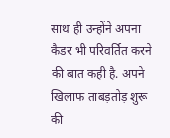साथ ही उन्होंने अपना कैडर भी परिवर्तित करने की बात कही है. अपने खिलाफ ताबड़तोड़ शुरू की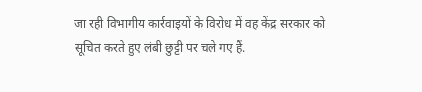जा रही विभागीय कार्रवाइयों के विरोध में वह केंद्र सरकार को सूचित करते हुए लंबी छुट्टी पर चले गए हैं.